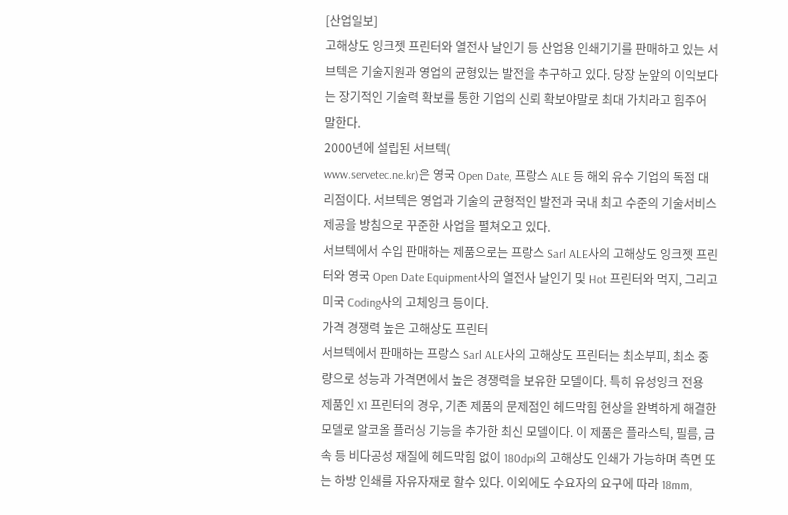[산업일보]
고해상도 잉크젯 프린터와 열전사 날인기 등 산업용 인쇄기기를 판매하고 있는 서브텍은 기술지원과 영업의 균형있는 발전을 추구하고 있다. 당장 눈앞의 이익보다는 장기적인 기술력 확보를 통한 기업의 신뢰 확보야말로 최대 가치라고 힘주어 말한다.
2000년에 설립된 서브텍(
www.servetec.ne.kr)은 영국 Open Date, 프랑스 ALE 등 해외 유수 기업의 독점 대리점이다. 서브텍은 영업과 기술의 균형적인 발전과 국내 최고 수준의 기술서비스 제공을 방침으로 꾸준한 사업을 펼쳐오고 있다.
서브텍에서 수입 판매하는 제품으로는 프랑스 Sarl ALE사의 고해상도 잉크젯 프린터와 영국 Open Date Equipment사의 열전사 날인기 및 Hot 프린터와 먹지, 그리고 미국 Coding사의 고체잉크 등이다.
가격 경쟁력 높은 고해상도 프린터
서브텍에서 판매하는 프랑스 Sarl ALE사의 고해상도 프린터는 최소부피, 최소 중량으로 성능과 가격면에서 높은 경쟁력을 보유한 모델이다. 특히 유성잉크 전용 제품인 X1 프린터의 경우, 기존 제품의 문제점인 헤드막힘 현상을 완벽하게 해결한 모델로 알코올 플러싱 기능을 추가한 최신 모델이다. 이 제품은 플라스틱, 필름, 금속 등 비다공성 재질에 헤드막힘 없이 180dpi의 고해상도 인쇄가 가능하며 측면 또는 하방 인쇄를 자유자재로 할수 있다. 이외에도 수요자의 요구에 따라 18mm,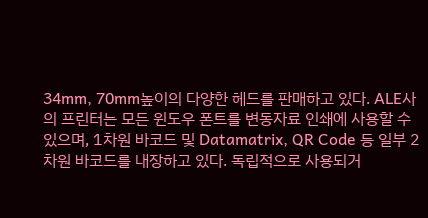34mm, 70mm높이의 다양한 헤드를 판매하고 있다. ALE사의 프린터는 모든 윈도우 폰트를 변동자료 인쇄에 사용할 수 있으며, 1차원 바코드 및 Datamatrix, QR Code 등 일부 2차원 바코드를 내장하고 있다. 독립적으로 사용되거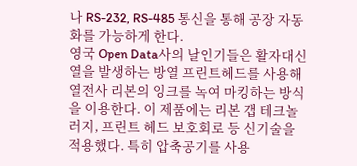나 RS-232, RS-485 통신을 통해 공장 자동화를 가능하게 한다.
영국 Open Data사의 날인기들은 활자대신 열을 발생하는 방열 프린트헤드를 사용해 열전사 리본의 잉크를 녹여 마킹하는 방식을 이용한다. 이 제품에는 리본 갭 테크놀러지, 프린트 헤드 보호회로 등 신기술을 적용했다. 특히 압축공기를 사용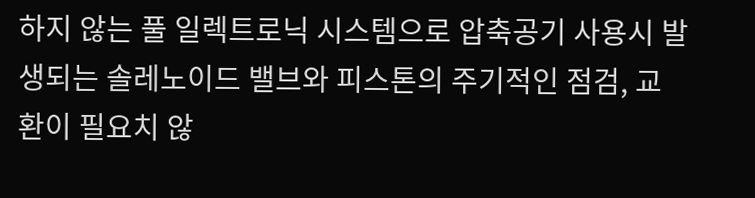하지 않는 풀 일렉트로닉 시스템으로 압축공기 사용시 발생되는 솔레노이드 밸브와 피스톤의 주기적인 점검, 교환이 필요치 않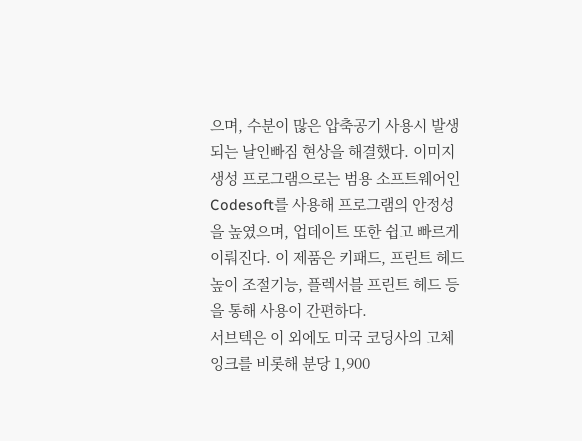으며, 수분이 많은 압축공기 사용시 발생되는 날인빠짐 현상을 해결했다. 이미지 생성 프로그램으로는 범용 소프트웨어인 Codesoft를 사용해 프로그램의 안정성을 높였으며, 업데이트 또한 쉽고 빠르게 이뤄진다. 이 제품은 키패드, 프린트 헤드 높이 조절기능, 플렉서블 프린트 헤드 등을 통해 사용이 간편하다.
서브텍은 이 외에도 미국 코딩사의 고체 잉크를 비롯해 분당 1,900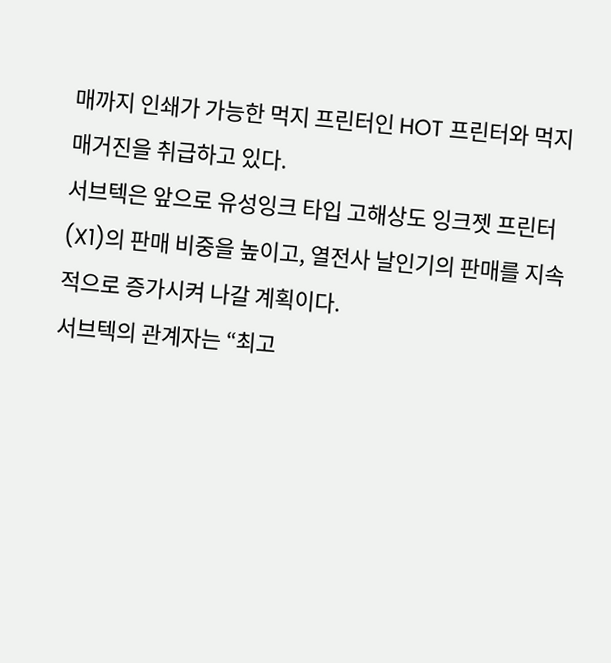매까지 인쇄가 가능한 먹지 프린터인 HOT 프린터와 먹지 매거진을 취급하고 있다.
서브텍은 앞으로 유성잉크 타입 고해상도 잉크젯 프린터(X1)의 판매 비중을 높이고, 열전사 날인기의 판매를 지속적으로 증가시켜 나갈 계획이다.
서브텍의 관계자는 “최고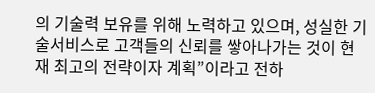의 기술력 보유를 위해 노력하고 있으며, 성실한 기술서비스로 고객들의 신뢰를 쌓아나가는 것이 현재 최고의 전략이자 계획”이라고 전하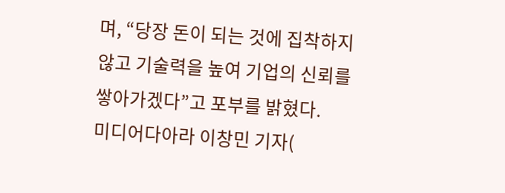며, “당장 돈이 되는 것에 집착하지 않고 기술력을 높여 기업의 신뢰를 쌓아가겠다”고 포부를 밝혔다.
미디어다아라 이창민 기자(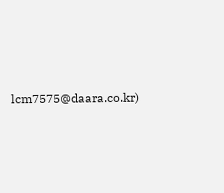lcm7575@daara.co.kr)